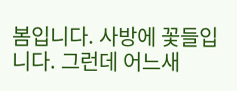봄입니다. 사방에 꽃들입니다. 그런데 어느새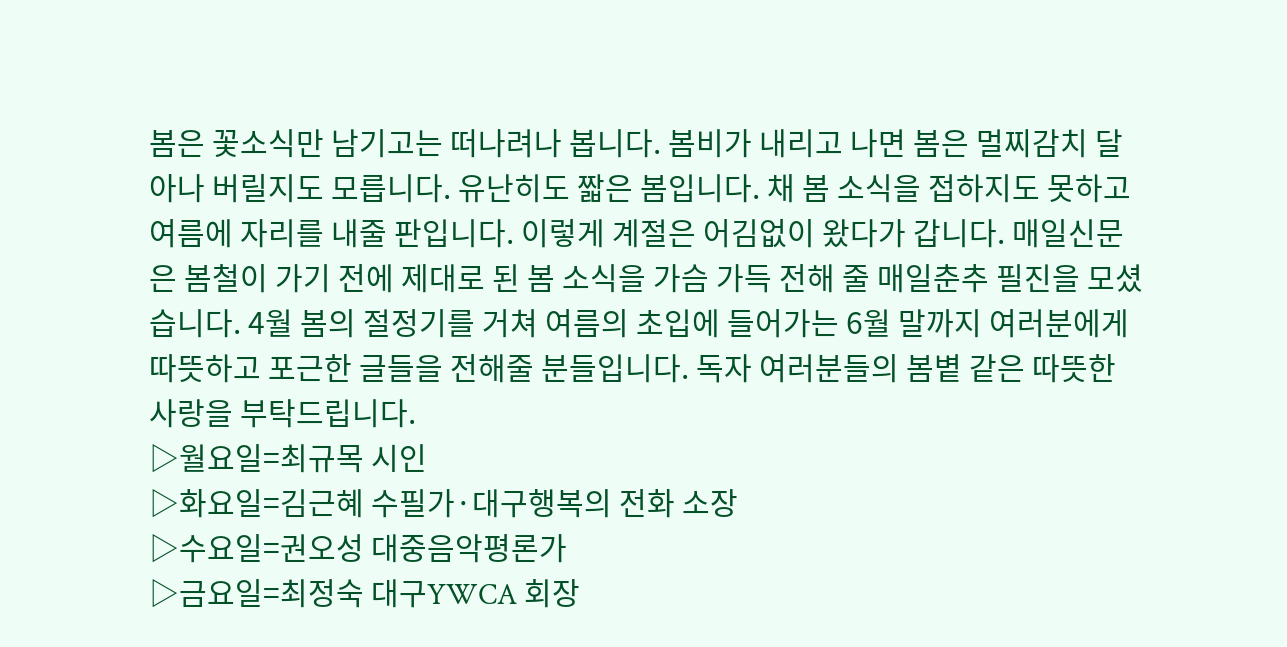봄은 꽃소식만 남기고는 떠나려나 봅니다. 봄비가 내리고 나면 봄은 멀찌감치 달아나 버릴지도 모릅니다. 유난히도 짧은 봄입니다. 채 봄 소식을 접하지도 못하고 여름에 자리를 내줄 판입니다. 이렇게 계절은 어김없이 왔다가 갑니다. 매일신문은 봄철이 가기 전에 제대로 된 봄 소식을 가슴 가득 전해 줄 매일춘추 필진을 모셨습니다. 4월 봄의 절정기를 거쳐 여름의 초입에 들어가는 6월 말까지 여러분에게 따뜻하고 포근한 글들을 전해줄 분들입니다. 독자 여러분들의 봄볕 같은 따뜻한 사랑을 부탁드립니다.
▷월요일=최규목 시인
▷화요일=김근혜 수필가·대구행복의 전화 소장
▷수요일=권오성 대중음악평론가
▷금요일=최정숙 대구YWCA 회장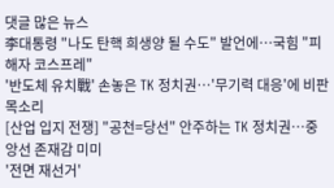댓글 많은 뉴스
李대통령 "나도 탄핵 희생양 될 수도" 발언에…국힘 "피해자 코스프레"
'반도체 유치戰' 손놓은 TK 정치권…'무기력 대응'에 비판 목소리
[산업 입지 전쟁] "공천=당선" 안주하는 TK 정치권…중앙선 존재감 미미
'전면 재선거'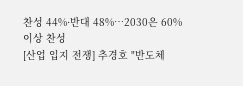찬성 44%·반대 48%…2030은 60% 이상 찬성
[산업 입지 전쟁] 추경호 "반도체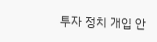투자 정치 개입 안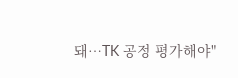돼…TK 공정 평가해야"